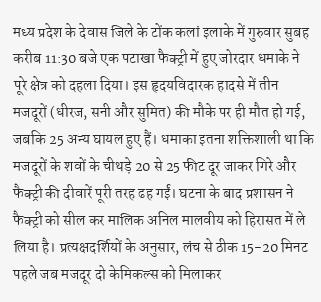मध्य प्रदेश के देवास जिले के टोंक कलां इलाके में गुरुवार सुबह करीब 11:30 बजे एक पटाखा फैक्ट्री में हुए जोरदार धमाके ने पूरे क्षेत्र को दहला दिया। इस हृदयविदारक हादसे में तीन मजदूरों (धीरज, सनी और सुमित) की मौके पर ही मौत हो गई, जबकि 25 अन्य घायल हुए हैं। धमाका इतना शक्तिशाली था कि मजदूरों के शवों के चीथड़े 20 से 25 फीट दूर जाकर गिरे और फैक्ट्री की दीवारें पूरी तरह ढह गईं। घटना के बाद प्रशासन ने फैक्ट्री को सील कर मालिक अनिल मालवीय को हिरासत में ले लिया है। प्रत्यक्षदर्शियों के अनुसार, लंच से ठीक 15-20 मिनट पहले जब मजदूर दो केमिकल्स को मिलाकर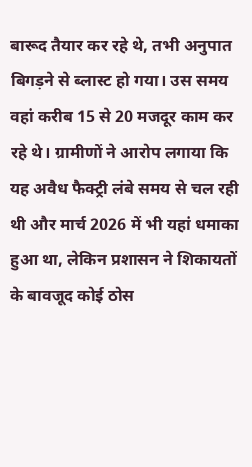बारूद तैयार कर रहे थे, तभी अनुपात बिगड़ने से ब्लास्ट हो गया। उस समय वहां करीब 15 से 20 मजदूर काम कर रहे थे। ग्रामीणों ने आरोप लगाया कि यह अवैध फैक्ट्री लंबे समय से चल रही थी और मार्च 2026 में भी यहां धमाका हुआ था, लेकिन प्रशासन ने शिकायतों के बावजूद कोई ठोस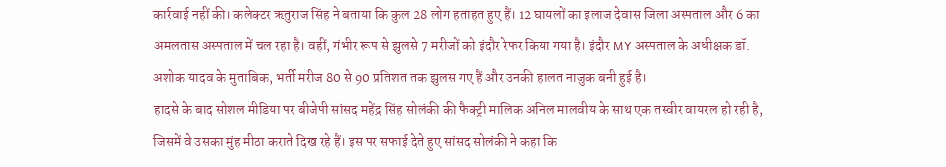कार्रवाई नहीं की। कलेक्टर ऋतुराज सिंह ने बताया कि कुल 28 लोग हताहत हुए हैं। 12 घायलों का इलाज देवास जिला अस्पताल और 6 का अमलतास अस्पताल में चल रहा है। वहीं, गंभीर रूप से झुलसे 7 मरीजों को इंदौर रेफर किया गया है। इंदौर MY अस्पताल के अधीक्षक डॉ. अशोक यादव के मुताबिक, भर्ती मरीज 80 से 90 प्रतिशत तक झुलस गए हैं और उनकी हालत नाजुक बनी हुई है।
हादसे के बाद सोशल मीडिया पर बीजेपी सांसद महेंद्र सिंह सोलंकी की फैक्ट्री मालिक अनिल मालवीय के साथ एक तस्वीर वायरल हो रही है, जिसमें वे उसका मुंह मीठा कराते दिख रहे हैं। इस पर सफाई देते हुए सांसद सोलंकी ने कहा कि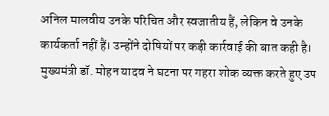अनिल मालवीय उनके परिचित और स्वजातीय हैं, लेकिन वे उनके कार्यकर्ता नहीं हैं। उन्होंने दोषियों पर कड़ी कार्रवाई की बात कही है। मुख्यमंत्री डॉ. मोहन यादव ने घटना पर गहरा शोक व्यक्त करते हुए उप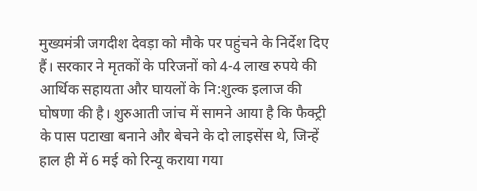मुख्यमंत्री जगदीश देवड़ा को मौके पर पहुंचने के निर्देश दिए हैं। सरकार ने मृतकों के परिजनों को 4-4 लाख रुपये की आर्थिक सहायता और घायलों के नि:शुल्क इलाज की घोषणा की है। शुरुआती जांच में सामने आया है कि फैक्ट्री के पास पटाखा बनाने और बेचने के दो लाइसेंस थे, जिन्हें हाल ही में 6 मई को रिन्यू कराया गया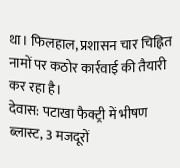था। फिलहाल, प्रशासन चार चिह्नित नामों पर कठोर कार्रवाई की तैयारी कर रहा है।
देवास: पटाखा फैक्ट्री में भीषण ब्लास्ट, 3 मजदूरों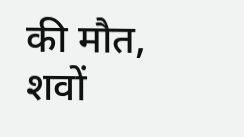की मौत, शवों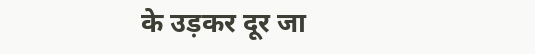के उड़कर दूर जा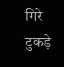गिरे टुकड़े